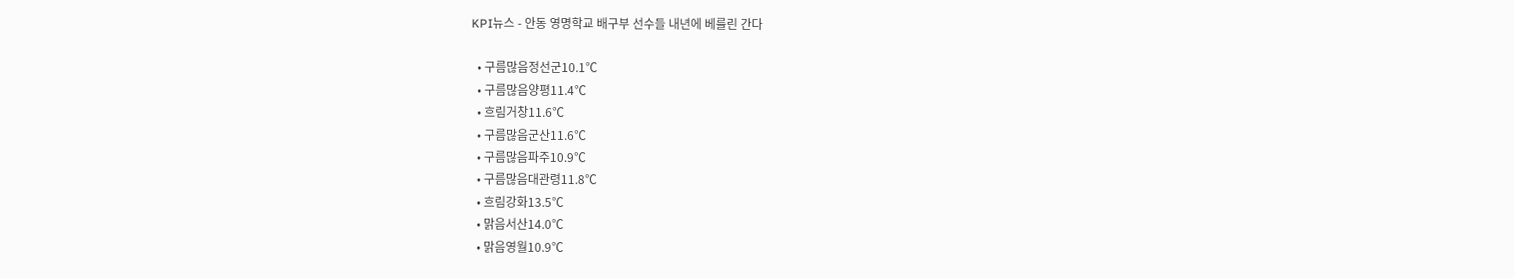KPI뉴스 - 안동 영명학교 배구부 선수들 내년에 베를린 간다

  • 구름많음정선군10.1℃
  • 구름많음양평11.4℃
  • 흐림거창11.6℃
  • 구름많음군산11.6℃
  • 구름많음파주10.9℃
  • 구름많음대관령11.8℃
  • 흐림강화13.5℃
  • 맑음서산14.0℃
  • 맑음영월10.9℃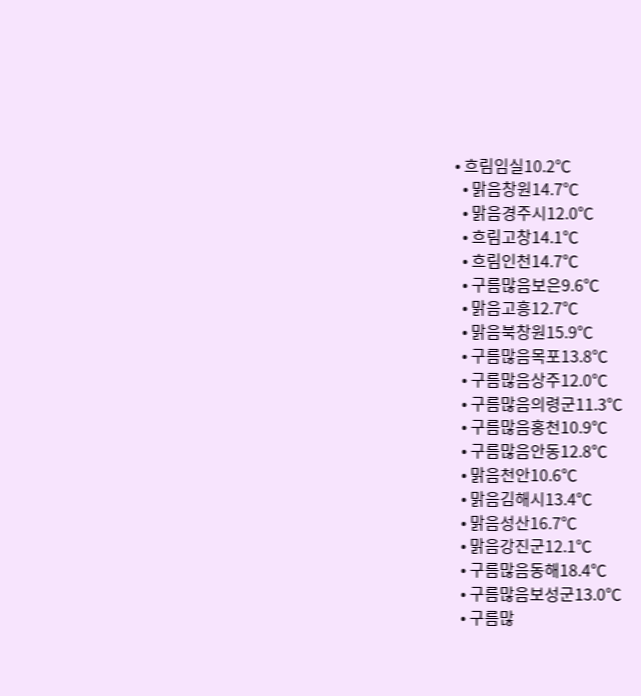• 흐림임실10.2℃
  • 맑음창원14.7℃
  • 맑음경주시12.0℃
  • 흐림고창14.1℃
  • 흐림인천14.7℃
  • 구름많음보은9.6℃
  • 맑음고흥12.7℃
  • 맑음북창원15.9℃
  • 구름많음목포13.8℃
  • 구름많음상주12.0℃
  • 구름많음의령군11.3℃
  • 구름많음홍천10.9℃
  • 구름많음안동12.8℃
  • 맑음천안10.6℃
  • 맑음김해시13.4℃
  • 맑음성산16.7℃
  • 맑음강진군12.1℃
  • 구름많음동해18.4℃
  • 구름많음보성군13.0℃
  • 구름많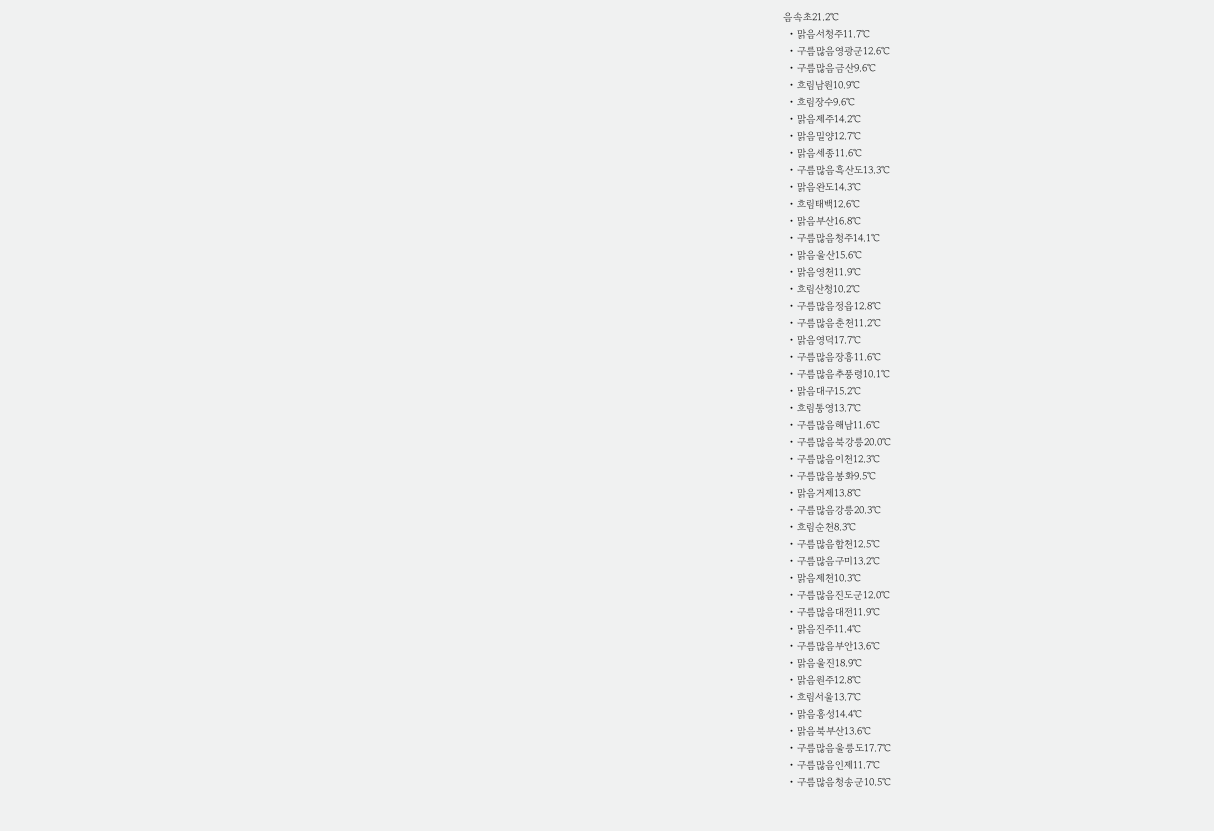음속초21.2℃
  • 맑음서청주11.7℃
  • 구름많음영광군12.6℃
  • 구름많음금산9.6℃
  • 흐림남원10.9℃
  • 흐림장수9.6℃
  • 맑음제주14.2℃
  • 맑음밀양12.7℃
  • 맑음세종11.6℃
  • 구름많음흑산도13.3℃
  • 맑음완도14.3℃
  • 흐림태백12.6℃
  • 맑음부산16.8℃
  • 구름많음청주14.1℃
  • 맑음울산15.6℃
  • 맑음영천11.9℃
  • 흐림산청10.2℃
  • 구름많음정읍12.8℃
  • 구름많음춘천11.2℃
  • 맑음영덕17.7℃
  • 구름많음장흥11.6℃
  • 구름많음추풍령10.1℃
  • 맑음대구15.2℃
  • 흐림통영13.7℃
  • 구름많음해남11.6℃
  • 구름많음북강릉20.0℃
  • 구름많음이천12.3℃
  • 구름많음봉화9.5℃
  • 맑음거제13.8℃
  • 구름많음강릉20.3℃
  • 흐림순천8.3℃
  • 구름많음합천12.5℃
  • 구름많음구미13.2℃
  • 맑음제천10.3℃
  • 구름많음진도군12.0℃
  • 구름많음대전11.9℃
  • 맑음진주11.4℃
  • 구름많음부안13.6℃
  • 맑음울진18.9℃
  • 맑음원주12.8℃
  • 흐림서울13.7℃
  • 맑음홍성14.4℃
  • 맑음북부산13.6℃
  • 구름많음울릉도17.7℃
  • 구름많음인제11.7℃
  • 구름많음청송군10.5℃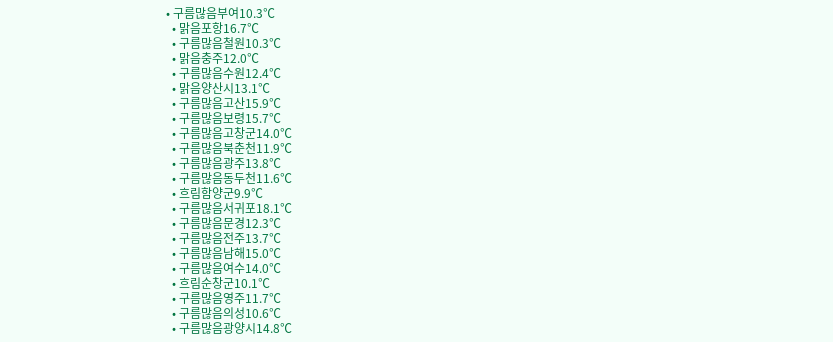• 구름많음부여10.3℃
  • 맑음포항16.7℃
  • 구름많음철원10.3℃
  • 맑음충주12.0℃
  • 구름많음수원12.4℃
  • 맑음양산시13.1℃
  • 구름많음고산15.9℃
  • 구름많음보령15.7℃
  • 구름많음고창군14.0℃
  • 구름많음북춘천11.9℃
  • 구름많음광주13.8℃
  • 구름많음동두천11.6℃
  • 흐림함양군9.9℃
  • 구름많음서귀포18.1℃
  • 구름많음문경12.3℃
  • 구름많음전주13.7℃
  • 구름많음남해15.0℃
  • 구름많음여수14.0℃
  • 흐림순창군10.1℃
  • 구름많음영주11.7℃
  • 구름많음의성10.6℃
  • 구름많음광양시14.8℃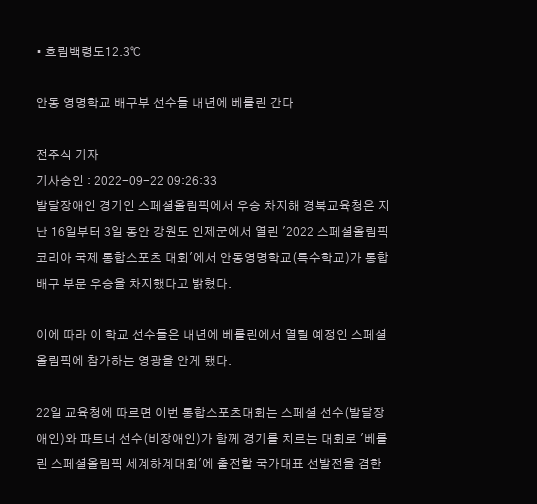• 흐림백령도12.3℃

안동 영명학교 배구부 선수들 내년에 베를린 간다

전주식 기자
기사승인 : 2022-09-22 09:26:33
발달장애인 경기인 스페셜올림픽에서 우승 차지해 경북교육청은 지난 16일부터 3일 동안 강원도 인제군에서 열린 '2022 스페셜올림픽 코리아 국제 통합스포츠 대회'에서 안동영명학교(특수학교)가 통합배구 부문 우승을 차지했다고 밝혔다.

이에 따라 이 학교 선수들은 내년에 베를린에서 열릴 예정인 스페셜올림픽에 참가하는 영광을 안게 됐다.

22일 교육청에 따르면 이번 통합스포츠대회는 스페셜 선수(발달장애인)와 파트너 선수(비장애인)가 함께 경기를 치르는 대회로 '베를린 스페셜올림픽 세계하계대회'에 출전할 국가대표 선발전을 겸한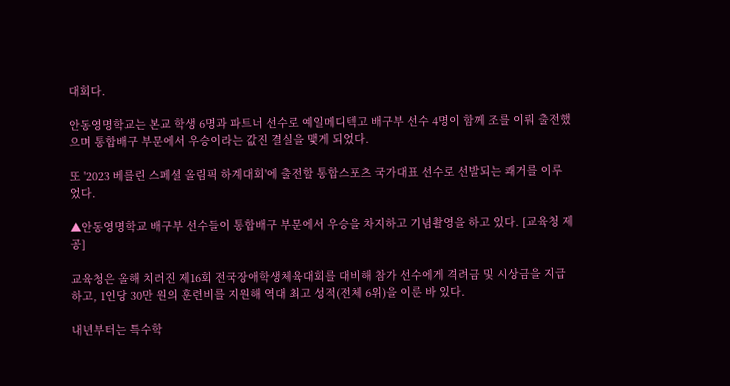대회다.

안동영명학교는 본교 학생 6명과 파트너 선수로 예일메디텍고 배구부 선수 4명이 함께 조를 이뤄 출전했으며 통합배구 부문에서 우승이라는 값진 결실을 맺게 되었다.

또 '2023 베를린 스페셜 올림픽 하계대회'에 출전할 통합스포츠 국가대표 선수로 선발되는 쾌거를 이루었다.

▲안동영명학교 배구부 선수들이 통합배구 부문에서 우승을 차지하고 기념촬영을 하고 있다. [교육청 제공]

교육청은 올해 치러진 제16회 전국장애학생체육대회를 대비해 참가 선수에게 격려금 및 시상금을 지급하고, 1인당 30만 원의 훈련비를 지원해 역대 최고 성적(전체 6위)을 이룬 바 있다.

내년부터는 특수학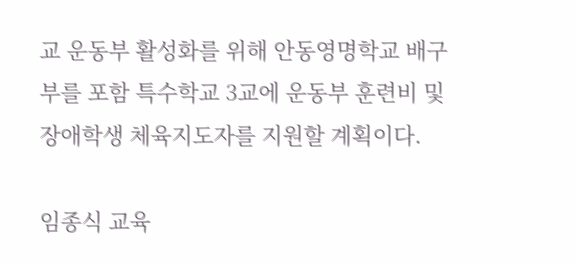교 운동부 활성화를 위해 안동영명학교 배구부를 포함 특수학교 3교에 운동부 훈련비 및 장애학생 체육지도자를 지원할 계획이다.

임종식 교육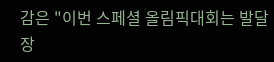감은 "이번 스페셜 올림픽대회는 발달장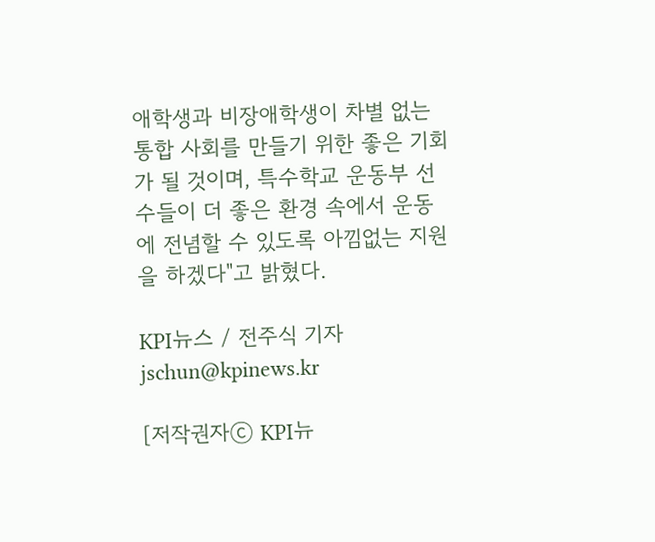애학생과 비장애학생이 차별 없는 통합 사회를 만들기 위한 좋은 기회가 될 것이며, 특수학교 운동부 선수들이 더 좋은 환경 속에서 운동에 전념할 수 있도록 아낌없는 지원을 하겠다"고 밝혔다.

KPI뉴스 / 전주식 기자 jschun@kpinews.kr

[저작권자ⓒ KPI뉴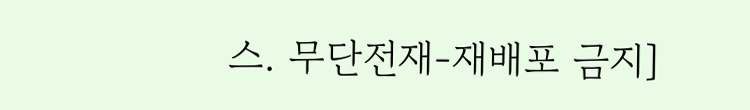스. 무단전재-재배포 금지]